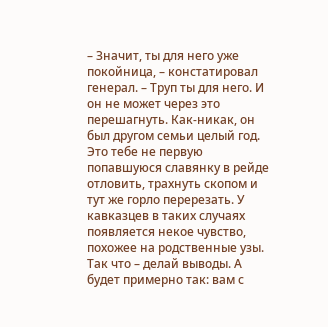– Значит, ты для него уже покойница, – констатировал генерал. – Труп ты для него. И он не может через это перешагнуть. Как-никак, он был другом семьи целый год. Это тебе не первую попавшуюся славянку в рейде отловить, трахнуть скопом и тут же горло перерезать. У кавказцев в таких случаях появляется некое чувство, похожее на родственные узы. Так что – делай выводы. А будет примерно так: вам с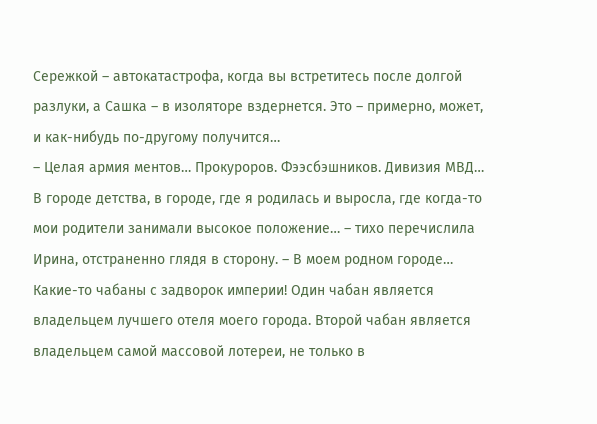Сережкой – автокатастрофа, когда вы встретитесь после долгой разлуки, а Сашка – в изоляторе вздернется. Это – примерно, может, и как-нибудь по-другому получится…
– Целая армия ментов… Прокуроров. Фээсбэшников. Дивизия МВД… В городе детства, в городе, где я родилась и выросла, где когда-то мои родители занимали высокое положение… – тихо перечислила Ирина, отстраненно глядя в сторону. – В моем родном городе… Какие-то чабаны с задворок империи! Один чабан является владельцем лучшего отеля моего города. Второй чабан является владельцем самой массовой лотереи, не только в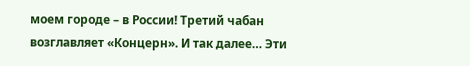моем городе – в России! Третий чабан возглавляет «Концерн». И так далее… Эти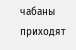чабаны приходят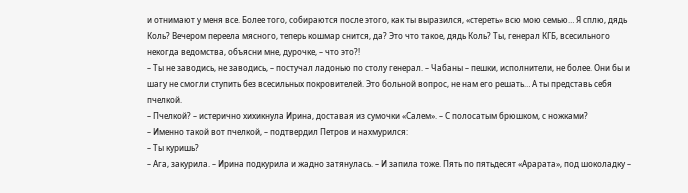и отнимают у меня все. Более того, собираются после этого, как ты выразился, «стереть» всю мою семью… Я сплю, дядь Коль? Вечером переела мясного, теперь кошмар снится, да? Это что такое, дядь Коль? Ты, генерал КГБ, всесильного некогда ведомства, объясни мне, дурочке, – что это?!
– Ты не заводись, не заводись, – постучал ладонью по столу генерал. – Чабаны – пешки, исполнители, не более. Они бы и шагу не смогли ступить без всесильных покровителей. Это больной вопрос, не нам его решать… А ты представь себя пчелкой.
– Пчелкой? – истерично хихикнула Ирина, доставая из сумочки «Салем». – С полосатым брюшком, с ножками?
– Именно такой вот пчелкой, – подтвердил Петров и нахмурился:
– Ты куришь?
– Ага, закурила. – Ирина подкурила и жадно затянулась. – И запила тоже. Пять по пятьдесят «Арарата», под шоколадку –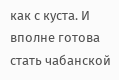как с куста. И вполне готова стать чабанской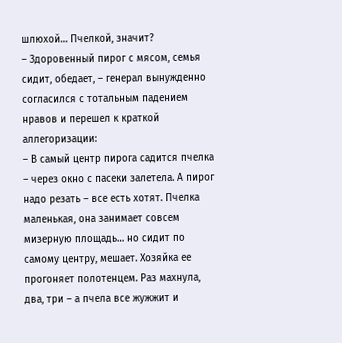шлюхой… Пчелкой, значит?
– Здоровенный пирог с мясом, семья сидит, обедает, – генерал вынужденно согласился с тотальным падением нравов и перешел к краткой аллегоризации:
– В самый центр пирога садится пчелка – через окно с пасеки залетела. А пирог надо резать – все есть хотят. Пчелка маленькая, она занимает совсем мизерную площадь… но сидит по самому центру, мешает. Хозяйка ее прогоняет полотенцем. Раз махнула, два, три – а пчела все жужжит и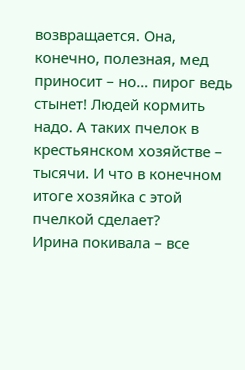возвращается. Она, конечно, полезная, мед приносит – но… пирог ведь стынет! Людей кормить надо. А таких пчелок в крестьянском хозяйстве – тысячи. И что в конечном итоге хозяйка с этой пчелкой сделает?
Ирина покивала – все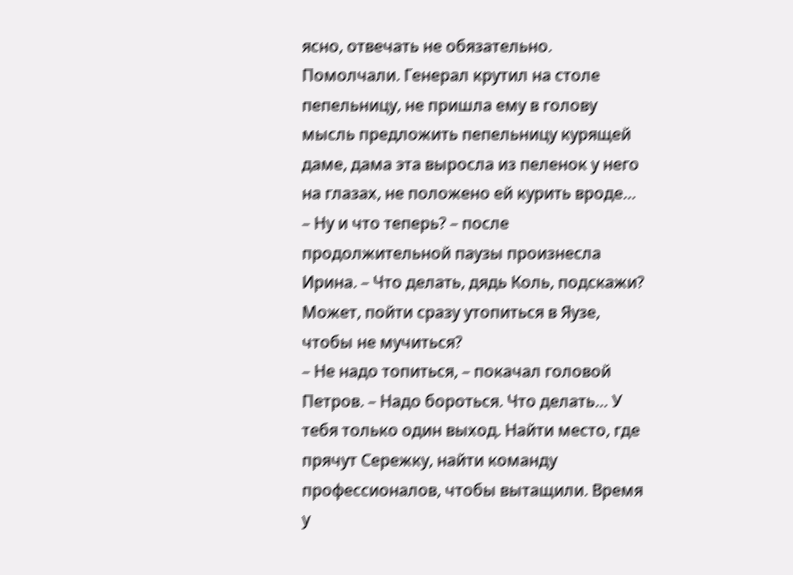ясно, отвечать не обязательно. Помолчали. Генерал крутил на столе пепельницу, не пришла ему в голову мысль предложить пепельницу курящей даме, дама эта выросла из пеленок у него на глазах, не положено ей курить вроде…
– Ну и что теперь? – после продолжительной паузы произнесла Ирина. – Что делать, дядь Коль, подскажи? Может, пойти сразу утопиться в Яузе, чтобы не мучиться?
– Не надо топиться, – покачал головой Петров. – Надо бороться. Что делать… У тебя только один выход. Найти место, где прячут Сережку, найти команду профессионалов, чтобы вытащили. Время у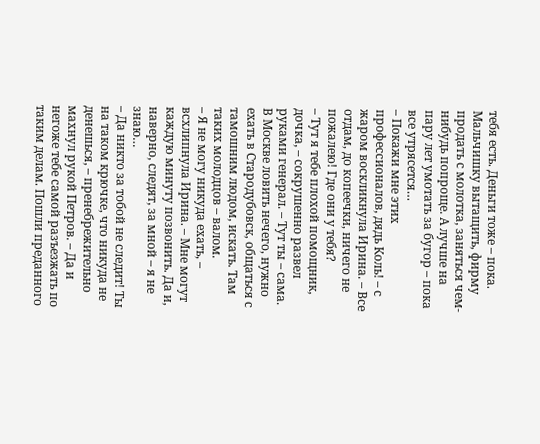тебя есть. Деньги тоже – пока. Мальчишку вытащить, фирму продать с молотка, заняться чем-нибудь попроще. А лучше на пару лет умотать за бугор – пока все утрясется…
– Покажи мне этих профессионалов, дядь Коль! – с жаром воскликнула Ирина. – Все отдам, до копеечки, ничего не пожалею! Где они у тебя?
– Тут я тебе плохой помощник, дочка, – сокрушенно развел руками генерал. – Тут ты – сама. В Москве ловить нечего, нужно ехать в Стародубовск, общаться с тамошним людом, искать. Там таких молодцов – валом.
– Я не могу никуда ехать, – всхлипнула Ирина. – Мне могут каждую минуту позвонить. Да и, наверно, следят, за мной – я не знаю…
– Да никто за тобой не следит! Ты на таком крючке, что никуда не денешься, – пренебрежительно махнул рукой Петров. – Да и негоже тебе самой разъезжать по таким делам. Пошли преданного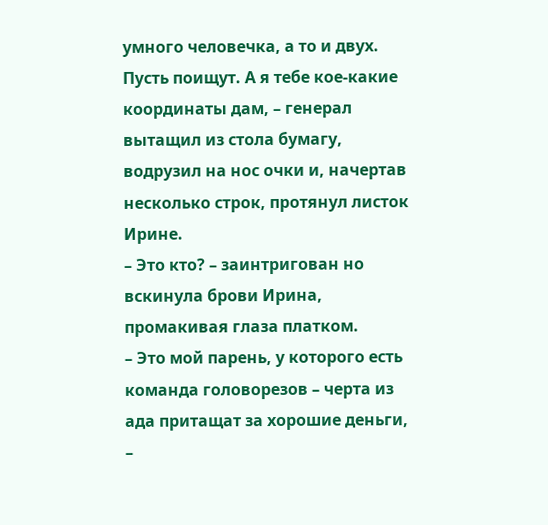умного человечка, а то и двух. Пусть поищут. А я тебе кое-какие координаты дам, – генерал вытащил из стола бумагу, водрузил на нос очки и, начертав несколько строк, протянул листок Ирине.
– Это кто? – заинтригован но вскинула брови Ирина, промакивая глаза платком.
– Это мой парень, у которого есть команда головорезов – черта из ада притащат за хорошие деньги, –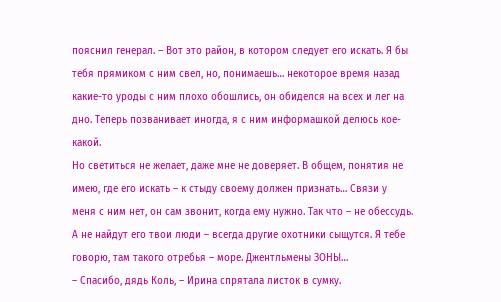пояснил генерал. – Вот это район, в котором следует его искать. Я бы тебя прямиком с ним свел, но, понимаешь… некоторое время назад какие-то уроды с ним плохо обошлись, он обиделся на всех и лег на дно. Теперь позванивает иногда, я с ним информашкой делюсь кое-какой.
Но светиться не желает, даже мне не доверяет. В общем, понятия не имею, где его искать – к стыду своему должен признать… Связи у меня с ним нет, он сам звонит, когда ему нужно. Так что – не обессудь. А не найдут его твои люди – всегда другие охотники сыщутся. Я тебе говорю, там такого отребья – море. Джентльмены ЗОНЫ…
– Спасибо, дядь Коль, – Ирина спрятала листок в сумку.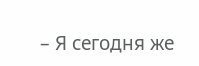– Я сегодня же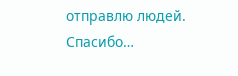отправлю людей. Спасибо…